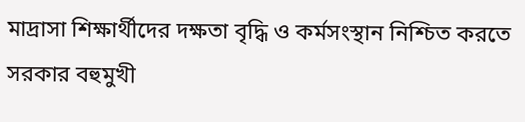মাদ্রাসা শিক্ষার্থীদের দক্ষতা বৃদ্ধি ও কর্মসংস্থান নিশ্চিত করতে সরকার বহুমুখী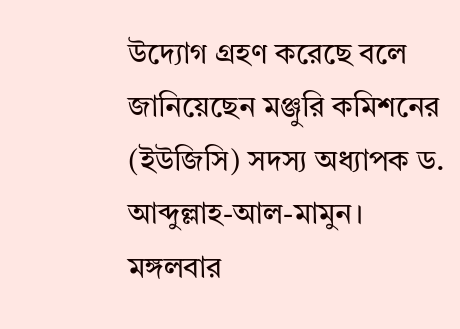উদ্যোগ গ্রহণ করেছে বলে জানিয়েছেন মঞ্জুরি কমিশনের (ইউজিসি) সদস্য অধ্যাপক ড. আব্দুল্লাহ-আল-মামুন।
মঙ্গলবার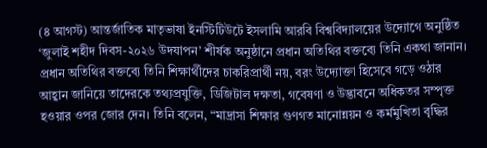(৪ আগস্ট) আন্তর্জাতিক মাতৃভাষা ইনস্টিটিউটে ইসলামি আরবি বিশ্ববিদ্যালয়ের উদ্যোগে অনুষ্ঠিত ‘জুলাই শহীদ দিবস-২০২৬ উদযাপন’ শীর্ষক অনুষ্ঠানে প্রধান অতিথির বক্তব্যে তিনি একথা জানান।
প্রধান অতিথির বক্তব্যে তিনি শিক্ষার্থীদের চাকরিপ্রার্থী নয়, বরং উদ্যোক্তা হিসেবে গড়ে ওঠার আহ্বান জানিয়ে তাদেরকে তথ্যপ্রযুক্তি, ডিজিটাল দক্ষতা, গবেষণা ও উদ্ভাবনে অধিকতর সম্পৃক্ত হওয়ার ওপর জোর দেন। তিনি বলেন, “মাদ্রাসা শিক্ষার গুণগত মানোন্নয়ন ও কর্মমুখিতা বৃদ্ধির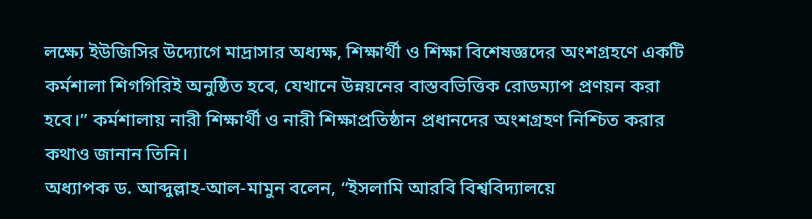লক্ষ্যে ইউজিসির উদ্যোগে মাদ্রাসার অধ্যক্ষ, শিক্ষার্থী ও শিক্ষা বিশেষজ্ঞদের অংশগ্রহণে একটি কর্মশালা শিগগিরিই অনুষ্ঠিত হবে, যেখানে উন্নয়নের বাস্তবভিত্তিক রোডম্যাপ প্রণয়ন করা হবে।” কর্মশালায় নারী শিক্ষার্থী ও নারী শিক্ষাপ্রতিষ্ঠান প্রধানদের অংশগ্রহণ নিশ্চিত করার কথাও জানান তিনি।
অধ্যাপক ড. আব্দুল্লাহ-আল-মামুন বলেন, “ইসলামি আরবি বিশ্ববিদ্যালয়ে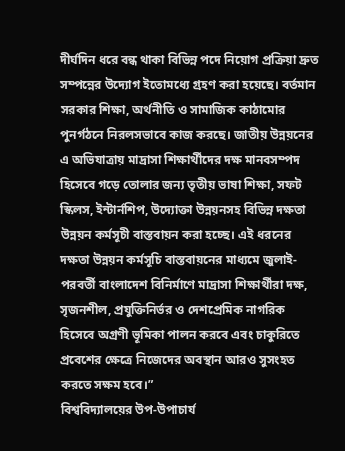দীর্ঘদিন ধরে বন্ধ থাকা বিভিন্ন পদে নিয়োগ প্রক্রিয়া দ্রুত সম্পন্নের উদ্যোগ ইতোমধ্যে গ্রহণ করা হয়েছে। বর্তমান সরকার শিক্ষা, অর্থনীতি ও সামাজিক কাঠামোর পুনর্গঠনে নিরলসভাবে কাজ করছে। জাতীয় উন্নয়নের এ অভিযাত্রায় মাদ্রাসা শিক্ষার্থীদের দক্ষ মানবসম্পদ হিসেবে গড়ে তোলার জন্য তৃতীয় ভাষা শিক্ষা, সফট স্কিলস, ইন্টার্নশিপ, উদ্যোক্তা উন্নয়নসহ বিভিন্ন দক্ষতা উন্নয়ন কর্মসূচী বাস্তবায়ন করা হচ্ছে। এই ধরনের দক্ষতা উন্নয়ন কর্মসূচি বাস্তবায়নের মাধ্যমে জুলাই-পরবর্তী বাংলাদেশ বিনির্মাণে মাদ্রাসা শিক্ষার্থীরা দক্ষ, সৃজনশীল, প্রযুক্তিনির্ভর ও দেশপ্রেমিক নাগরিক হিসেবে অগ্রণী ভূমিকা পালন করবে এবং চাকুরিতে প্রবেশের ক্ষেত্রে নিজেদের অবস্থান আরও সুসংহত করতে সক্ষম হবে।”
বিশ্ববিদ্যালয়ের উপ-উপাচার্য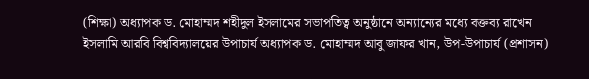(শিক্ষা) অধ্যাপক ড. মোহাম্মদ শহীদুল ইসলামের সভাপতিত্ব অনুষ্ঠানে অন্যান্যের মধ্যে বক্তব্য রাখেন ইসলামি আরবি বিশ্ববিদ্যালয়ের উপাচার্য অধ্যাপক ড. মোহাম্মদ আবু জাফর খান, উপ-উপাচার্য (প্রশাসন)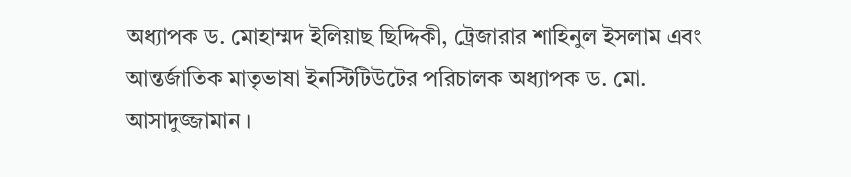অধ্যাপক ড. মোহাম্মদ ইলিয়াছ ছিদ্দিকী, ট্রেজারার শাহিনুল ইসলাম এবং আন্তর্জাতিক মাতৃভাষা ইনস্টিটিউটের পরিচালক অধ্যাপক ড. মো. আসাদুজ্জামান ।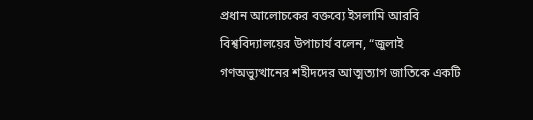প্রধান আলোচকের বক্তব্যে ইসলামি আরবি বিশ্ববিদ্যালয়ের উপাচার্য বলেন, “জুলাই গণঅভ্যুত্থানের শহীদদের আত্মত্যাগ জাতিকে একটি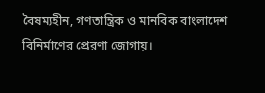বৈষম্যহীন, গণতান্ত্রিক ও মানবিক বাংলাদেশ বিনির্মাণের প্রেরণা জোগায়।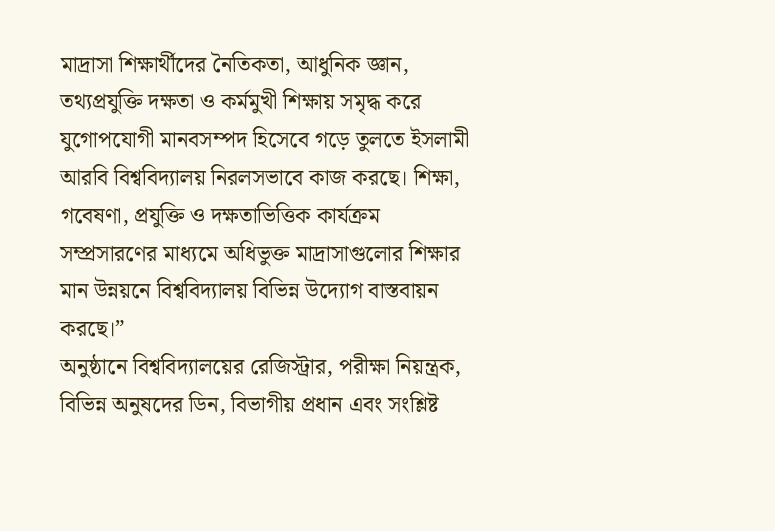মাদ্রাসা শিক্ষার্থীদের নৈতিকতা, আধুনিক জ্ঞান, তথ্যপ্রযুক্তি দক্ষতা ও কর্মমুখী শিক্ষায় সমৃদ্ধ করে যুগোপযোগী মানবসম্পদ হিসেবে গড়ে তুলতে ইসলামী আরবি বিশ্ববিদ্যালয় নিরলসভাবে কাজ করছে। শিক্ষা, গবেষণা, প্রযুক্তি ও দক্ষতাভিত্তিক কার্যক্রম সম্প্রসারণের মাধ্যমে অধিভুক্ত মাদ্রাসাগুলোর শিক্ষার মান উন্নয়নে বিশ্ববিদ্যালয় বিভিন্ন উদ্যোগ বাস্তবায়ন করছে।”
অনুষ্ঠানে বিশ্ববিদ্যালয়ের রেজিস্ট্রার, পরীক্ষা নিয়ন্ত্রক, বিভিন্ন অনুষদের ডিন, বিভাগীয় প্রধান এবং সংশ্লিষ্ট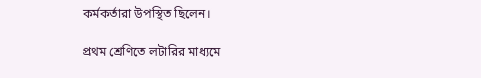কর্মকর্তারা উপস্থিত ছিলেন।

প্রথম শ্রেণিতে লটারির মাধ্যমে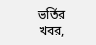ভর্তির খবর,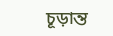চূড়ান্ত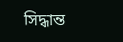সিদ্ধান্ত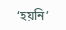‘হয়নি’